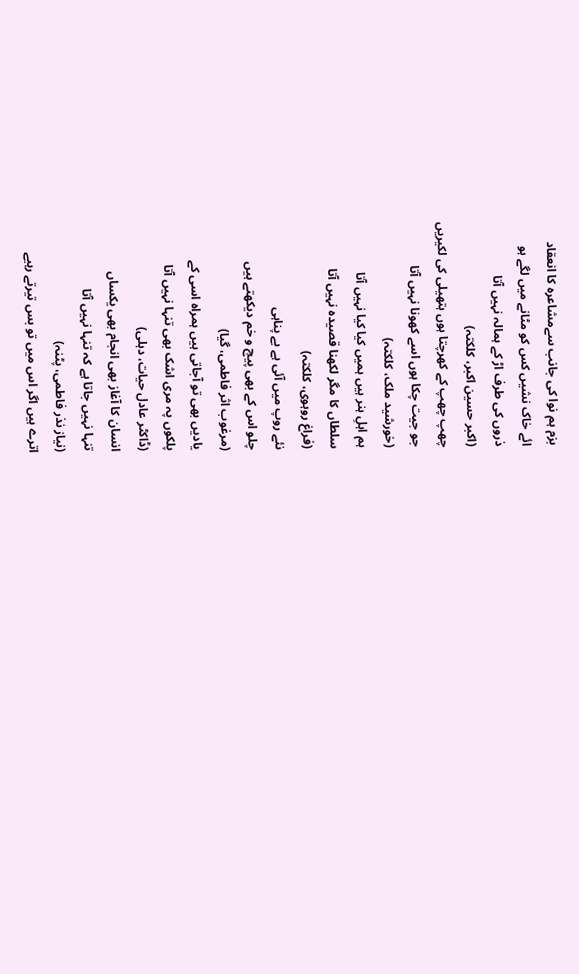بزم ہم نوا کی جانب سےمشاعرہ کا انعقاد
ائے خاک نشیں کس کو مٹانے میں لگے ہو
ذروں کی طرف اڑ کے ہمالہ نہیں آتا
(اکبر حسین اکبر، کلکتہ)
چھپ چھپ کے کھرچتا ہوں ہتھیلی کی لکیریں
جو جیت چکا ہوں اسے کھونا نہیں آتا
(خورشید ملک، کلکتہ)
ہم اہلِ ہنر ہیں ہمیں کیا کیا نہیں آتا
سلطاں کا مگر لکھنا قصیدہ نہیں آتا
(فراغ روہوی، کلکتہ)
نئے روپ میں آئی ہے بے پناہی
چلو اس کے بھی پیچ و خم دیکھتے ہیں
(مرغوب اثر فاطمی، گیا)
یادیں بھی تو آجاتی ہیں ہمراہ اسی کے
پلکوں پہ مری اشک بھی تنہا نہیں آتا
(ڈاکٹر عادل حیات، دہلی)
انسان کا آغاز بھی انجام بھی یکساں
تنہا نہیں جاتا ہے کہ تنہا نہیں آتا
(نیاز نذر فاطمی، پٹنہ)
اترے ہیں اگر اس میں تو بس تیرتے رہیے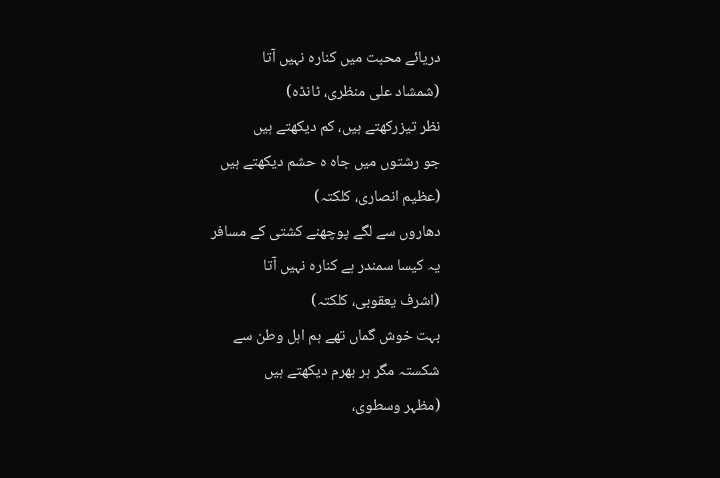دریائے محبت میں کنارہ نہیں آتا
(شمشاد علی منظری، ٹانڈہ)
نظر تیزرکھتے ہیں، کم دیکھتے ہیں
جو رشتوں میں جاہ ہ حشم دیکھتے ہیں
(عظیم انصاری، کلکتہ)
دھاروں سے لگے پوچھنے کشتی کے مسافر
یہ کیسا سمندر ہے کنارہ نہیں آتا
(اشرف یعقوبی، کلکتہ)
بہت خوش گماں تھے ہم اہل وطن سے
شکستہ مگر ہر بھرم دیکھتے ہیں
(مظہر وسطوی،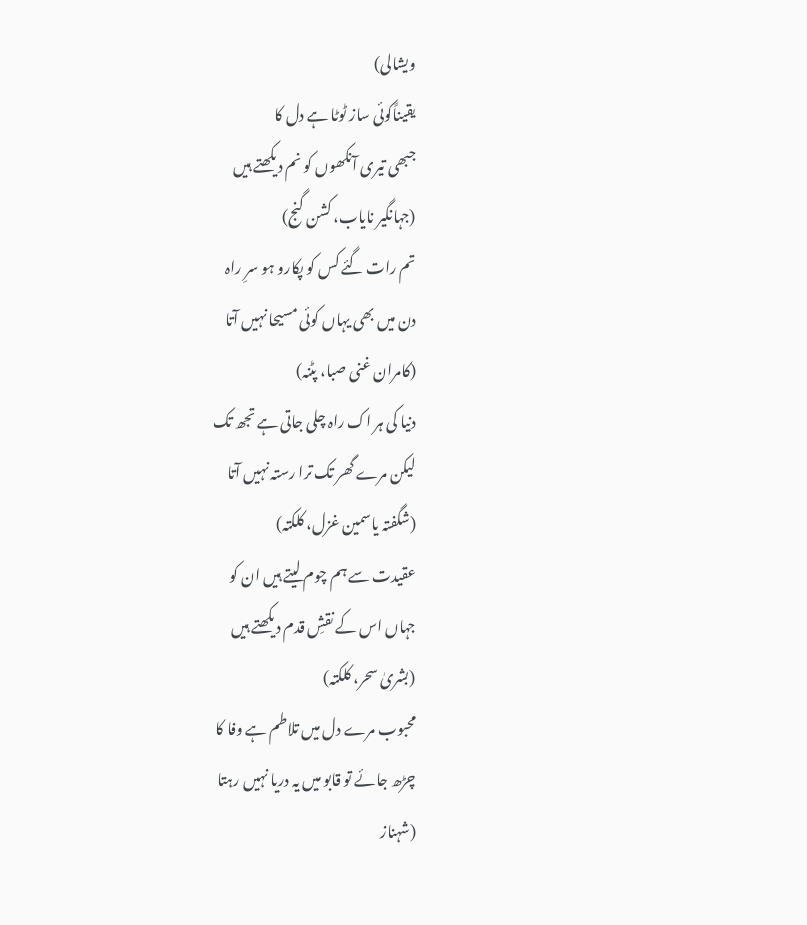ویشالی)
یقیناًکوئی ساز ٹوٹا ہے دل کا
جبھی تیری آنکھوں کو نم دیکھتے ہیں
(جہانگیر نایاب، کشن گنج)
تم رات گئے کس کو پکارو ہو سرِ راہ
دن میں بھی یہاں کوئی مسیحا نہیں آتا
(کامران غنی صبا، پٹنہ)
دنیا کی ہر اک راہ چلی جاتی ہے تجھ تک
لیکن مرے گھر تک ترا رستہ نہیں آتا
(شگفتہ یاسمین غزل، کلکتہ)
عقیدت سے ہم چوم لیتے ہیں ان کو
جہاں اس کے نقشِ قدم دیکھتے ہیں
(بشریٰ سحر، کلکتہ)
محبوب مرے دل میں تلاطم ہے وفا کا
چڑھ جائے تو قابو میں یہ دریا نہیں رہتا
(شہناز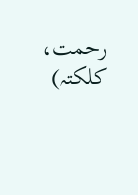رحمت، کلکتہ)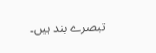تبصرے بند ہیں۔